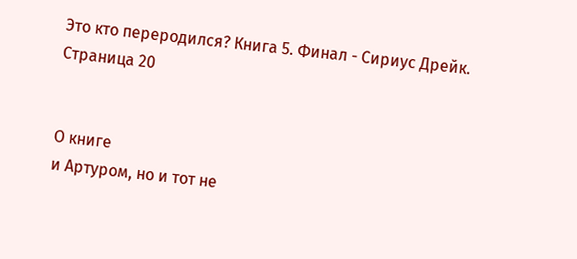Это кто переродился? Книга 5. Финал - Сириус Дрейк. Страница 20


О книге
и Артуром, но и тот не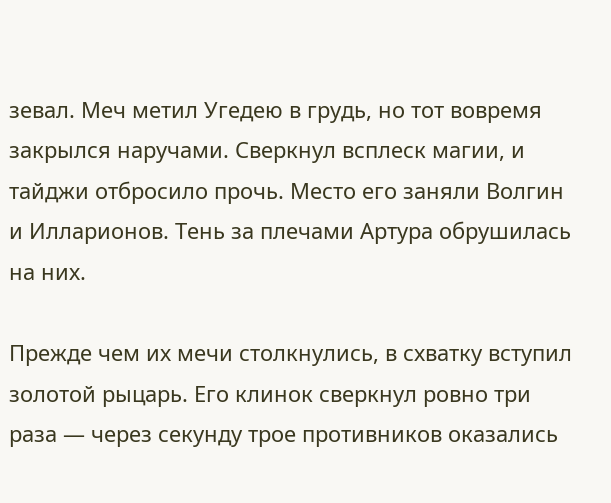зевал. Меч метил Угедею в грудь, но тот вовремя закрылся наручами. Сверкнул всплеск магии, и тайджи отбросило прочь. Место его заняли Волгин и Илларионов. Тень за плечами Артура обрушилась на них.

Прежде чем их мечи столкнулись, в схватку вступил золотой рыцарь. Его клинок сверкнул ровно три раза — через секунду трое противников оказались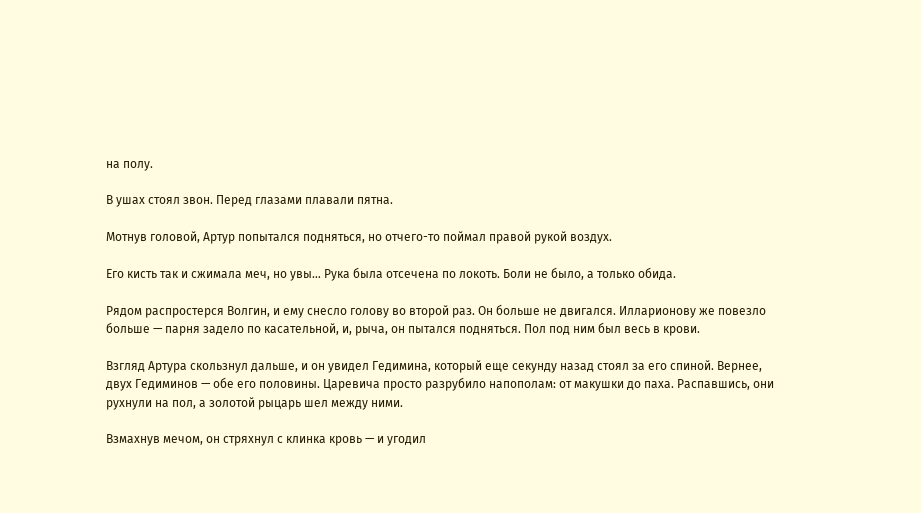на полу.

В ушах стоял звон. Перед глазами плавали пятна.

Мотнув головой, Артур попытался подняться, но отчего-то поймал правой рукой воздух.

Его кисть так и сжимала меч, но увы… Рука была отсечена по локоть. Боли не было, а только обида.

Рядом распростерся Волгин, и ему снесло голову во второй раз. Он больше не двигался. Илларионову же повезло больше — парня задело по касательной, и, рыча, он пытался подняться. Пол под ним был весь в крови.

Взгляд Артура скользнул дальше, и он увидел Гедимина, который еще секунду назад стоял за его спиной. Вернее, двух Гедиминов — обе его половины. Царевича просто разрубило напополам: от макушки до паха. Распавшись, они рухнули на пол, а золотой рыцарь шел между ними.

Взмахнув мечом, он стряхнул с клинка кровь — и угодил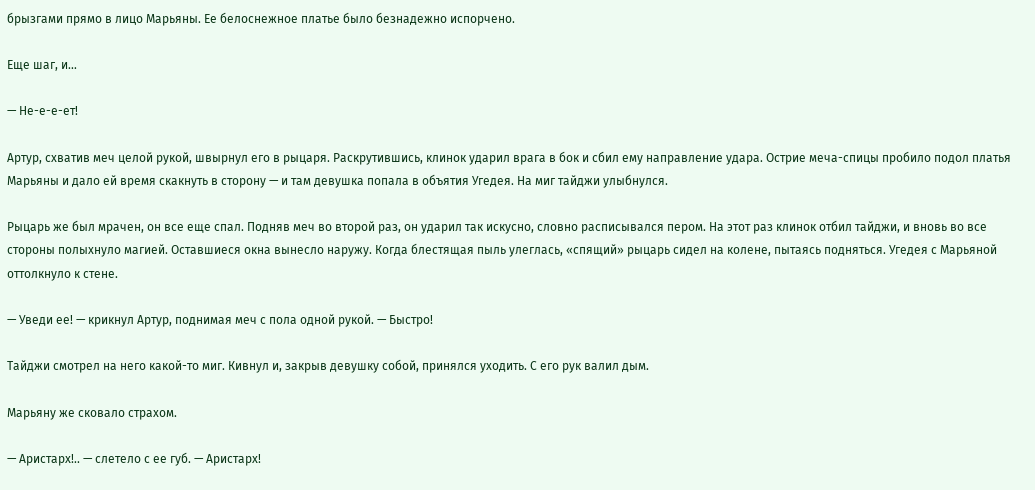брызгами прямо в лицо Марьяны. Ее белоснежное платье было безнадежно испорчено.

Еще шаг, и…

— Не-е-е-ет!

Артур, схватив меч целой рукой, швырнул его в рыцаря. Раскрутившись, клинок ударил врага в бок и сбил ему направление удара. Острие меча-спицы пробило подол платья Марьяны и дало ей время скакнуть в сторону — и там девушка попала в объятия Угедея. На миг тайджи улыбнулся.

Рыцарь же был мрачен, он все еще спал. Подняв меч во второй раз, он ударил так искусно, словно расписывался пером. На этот раз клинок отбил тайджи, и вновь во все стороны полыхнуло магией. Оставшиеся окна вынесло наружу. Когда блестящая пыль улеглась, «спящий» рыцарь сидел на колене, пытаясь подняться. Угедея с Марьяной оттолкнуло к стене.

— Уведи ее! — крикнул Артур, поднимая меч с пола одной рукой. — Быстро!

Тайджи смотрел на него какой-то миг. Кивнул и, закрыв девушку собой, принялся уходить. С его рук валил дым.

Марьяну же сковало страхом.

— Аристарх!.. — слетело с ее губ. — Аристарх!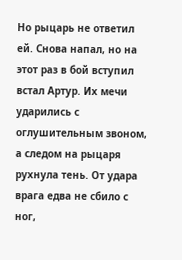Но рыцарь не ответил ей. Снова напал, но на этот раз в бой вступил встал Артур. Их мечи ударились с оглушительным звоном, а следом на рыцаря рухнула тень. От удара врага едва не сбило с ног,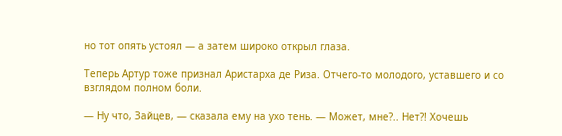но тот опять устоял — а затем широко открыл глаза.

Теперь Артур тоже признал Аристарха де Риза. Отчего-то молодого, уставшего и со взглядом полном боли.

— Ну что, Зайцев, — сказала ему на ухо тень. — Может, мне?.. Нет⁈ Хочешь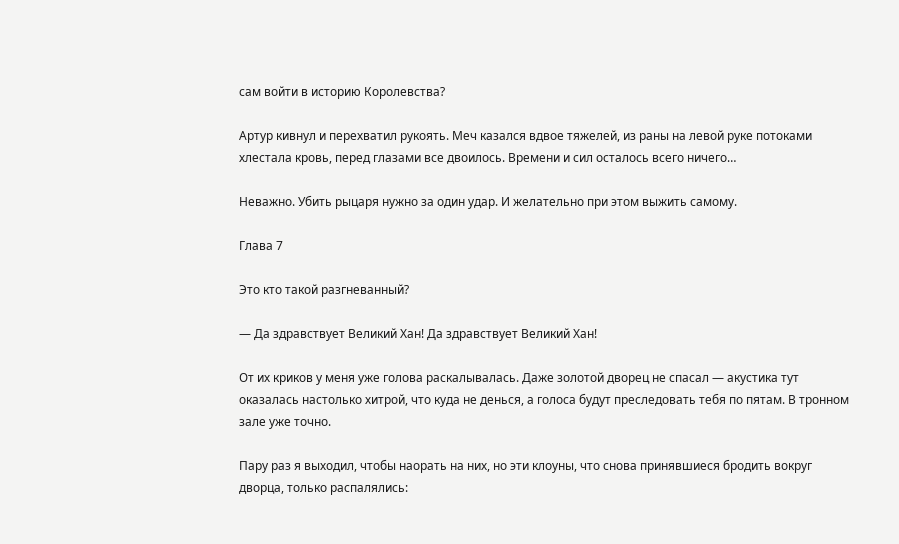сам войти в историю Королевства?

Артур кивнул и перехватил рукоять. Меч казался вдвое тяжелей, из раны на левой руке потоками хлестала кровь, перед глазами все двоилось. Времени и сил осталось всего ничего…

Неважно. Убить рыцаря нужно за один удар. И желательно при этом выжить самому.

Глава 7

Это кто такой разгневанный?

— Да здравствует Великий Хан! Да здравствует Великий Хан!

От их криков у меня уже голова раскалывалась. Даже золотой дворец не спасал — акустика тут оказалась настолько хитрой, что куда не денься, а голоса будут преследовать тебя по пятам. В тронном зале уже точно.

Пару раз я выходил, чтобы наорать на них, но эти клоуны, что снова принявшиеся бродить вокруг дворца, только распалялись: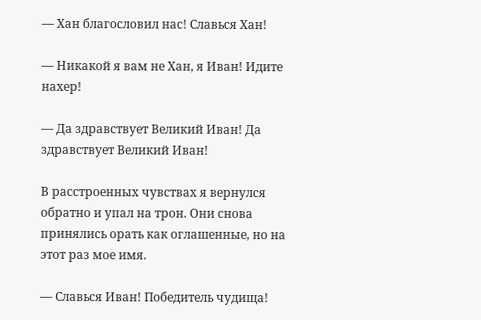— Хан благословил нас! Славься Хан!

— Никакой я вам не Хан, я Иван! Идите нахер!

— Да здравствует Великий Иван! Да здравствует Великий Иван!

В расстроенных чувствах я вернулся обратно и упал на трон. Они снова принялись орать как оглашенные, но на этот раз мое имя.

— Славься Иван! Победитель чудища!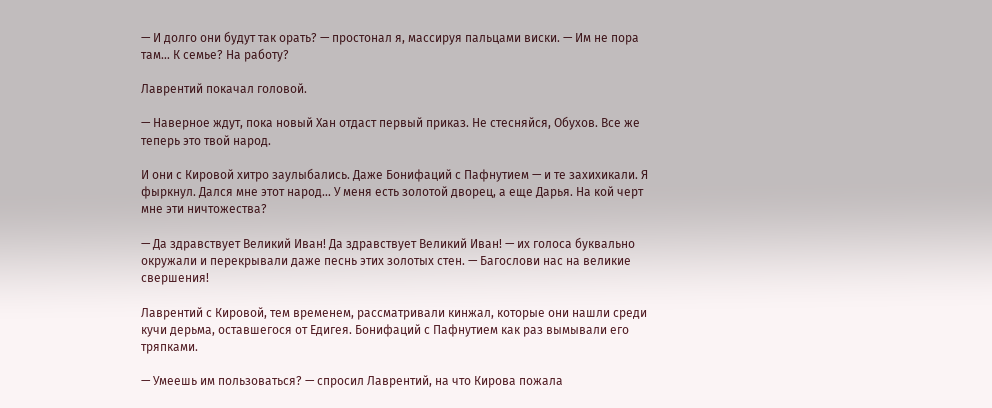— И долго они будут так орать? — простонал я, массируя пальцами виски. — Им не пора там… К семье? На работу?

Лаврентий покачал головой.

— Наверное ждут, пока новый Хан отдаст первый приказ. Не стесняйся, Обухов. Все же теперь это твой народ.

И они с Кировой хитро заулыбались. Даже Бонифаций с Пафнутием — и те захихикали. Я фыркнул. Дался мне этот народ… У меня есть золотой дворец, а еще Дарья. На кой черт мне эти ничтожества?

— Да здравствует Великий Иван! Да здравствует Великий Иван! — их голоса буквально окружали и перекрывали даже песнь этих золотых стен. — Багослови нас на великие свершения!

Лаврентий с Кировой, тем временем, рассматривали кинжал, которые они нашли среди кучи дерьма, оставшегося от Едигея. Бонифаций с Пафнутием как раз вымывали его тряпками.

— Умеешь им пользоваться? — спросил Лаврентий, на что Кирова пожала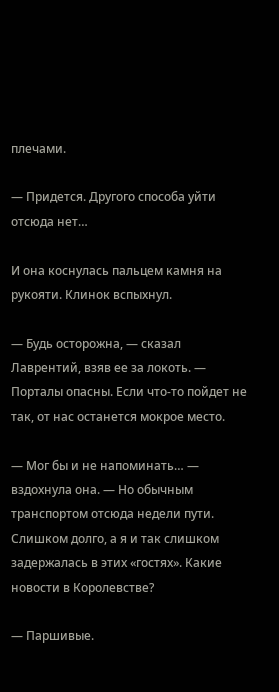плечами.

— Придется. Другого способа уйти отсюда нет…

И она коснулась пальцем камня на рукояти. Клинок вспыхнул.

— Будь осторожна, — сказал Лаврентий, взяв ее за локоть. — Порталы опасны. Если что-то пойдет не так, от нас останется мокрое место.

— Мог бы и не напоминать… — вздохнула она. — Но обычным транспортом отсюда недели пути. Слишком долго, а я и так слишком задержалась в этих «гостях». Какие новости в Королевстве?

— Паршивые.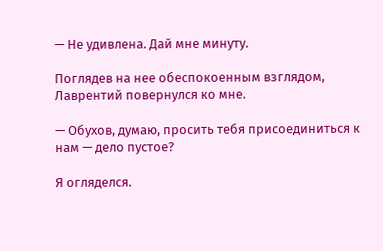— Не удивлена. Дай мне минуту.

Поглядев на нее обеспокоенным взглядом, Лаврентий повернулся ко мне.

— Обухов, думаю, просить тебя присоединиться к нам — дело пустое?

Я огляделся.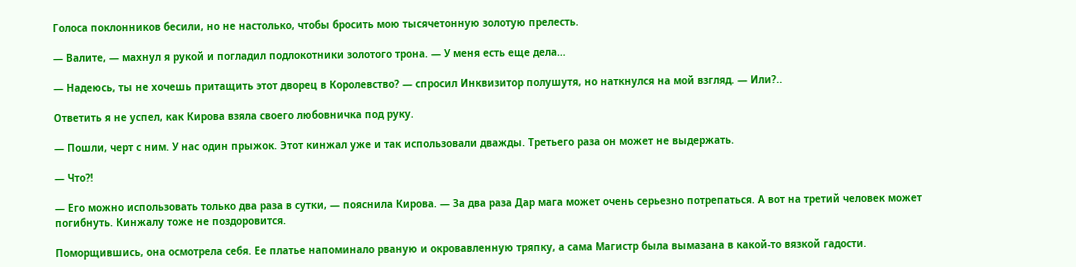Голоса поклонников бесили, но не настолько, чтобы бросить мою тысячетонную золотую прелесть.

— Валите, — махнул я рукой и погладил подлокотники золотого трона. — У меня есть еще дела…

— Надеюсь, ты не хочешь притащить этот дворец в Королевство? — спросил Инквизитор полушутя, но наткнулся на мой взгляд. — Или?..

Ответить я не успел, как Кирова взяла своего любовничка под руку.

— Пошли, черт с ним. У нас один прыжок. Этот кинжал уже и так использовали дважды. Третьего раза он может не выдержать.

— Что⁈

— Его можно использовать только два раза в сутки, — пояснила Кирова. — За два раза Дар мага может очень серьезно потрепаться. А вот на третий человек может погибнуть. Кинжалу тоже не поздоровится.

Поморщившись, она осмотрела себя. Ее платье напоминало рваную и окровавленную тряпку, а сама Магистр была вымазана в какой-то вязкой гадости.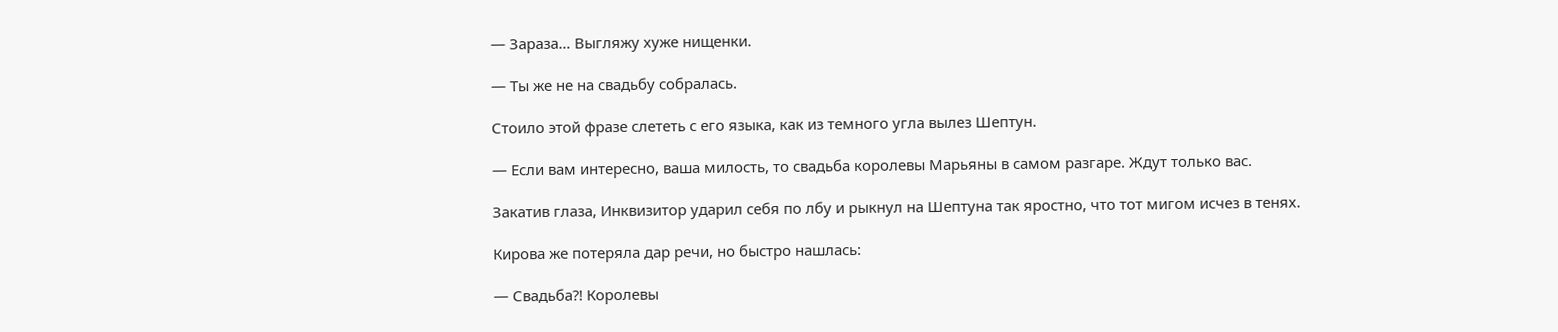— Зараза… Выгляжу хуже нищенки.

— Ты же не на свадьбу собралась.

Стоило этой фразе слететь с его языка, как из темного угла вылез Шептун.

— Если вам интересно, ваша милость, то свадьба королевы Марьяны в самом разгаре. Ждут только вас.

Закатив глаза, Инквизитор ударил себя по лбу и рыкнул на Шептуна так яростно, что тот мигом исчез в тенях.

Кирова же потеряла дар речи, но быстро нашлась:

— Свадьба⁈ Королевы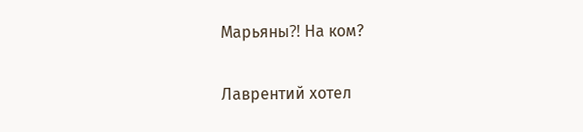Марьяны⁈ На ком?

Лаврентий хотел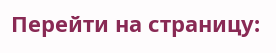Перейти на страницу: